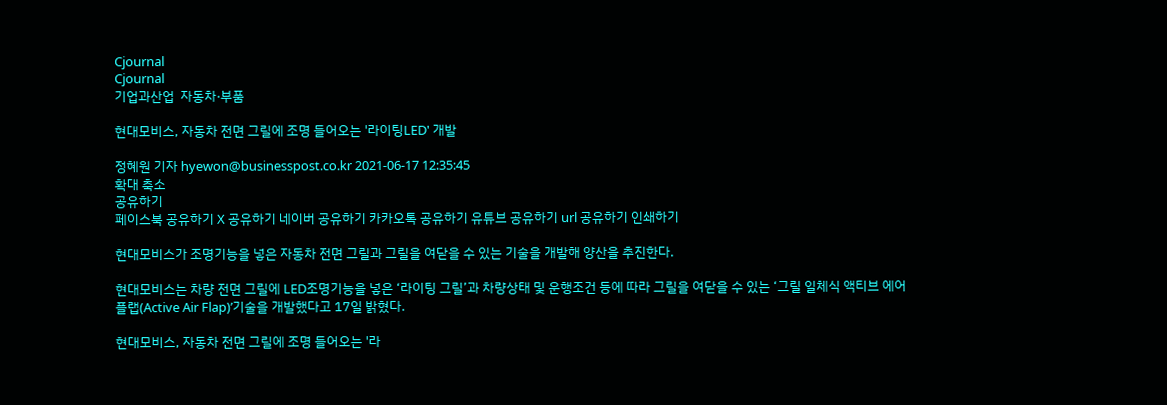Cjournal
Cjournal
기업과산업  자동차·부품

현대모비스, 자동차 전면 그릴에 조명 들어오는 '라이팅LED' 개발

정혜원 기자 hyewon@businesspost.co.kr 2021-06-17 12:35:45
확대 축소
공유하기
페이스북 공유하기 X 공유하기 네이버 공유하기 카카오톡 공유하기 유튜브 공유하기 url 공유하기 인쇄하기

현대모비스가 조명기능을 넣은 자동차 전면 그릴과 그릴을 여닫을 수 있는 기술을 개발해 양산을 추진한다.

현대모비스는 차량 전면 그릴에 LED조명기능을 넣은 ‘라이팅 그릴’과 차량상태 및 운행조건 등에 따라 그릴을 여닫을 수 있는 ‘그릴 일체식 액티브 에어 플랩(Active Air Flap)’기술을 개발했다고 17일 밝혔다.

현대모비스, 자동차 전면 그릴에 조명 들어오는 '라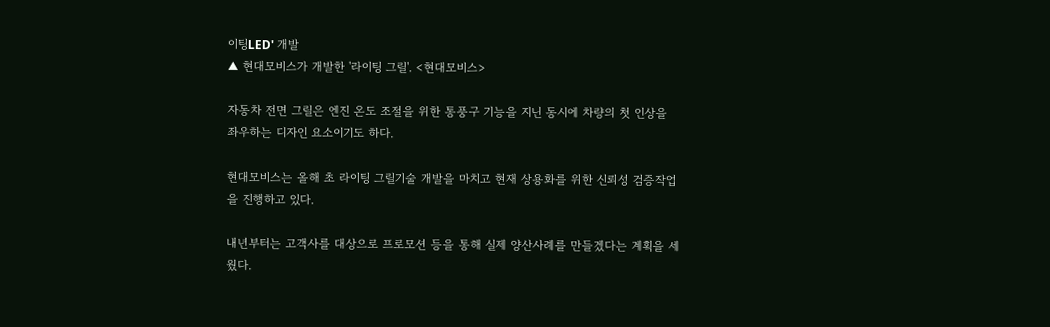이팅LED' 개발
▲ 현대모비스가 개발한 '라이팅 그릴'. <현대모비스>

자동차 전면 그릴은 엔진 온도 조절을 위한 통풍구 기능을 지닌 동시에 차량의 첫 인상을 좌우하는 디자인 요소이기도 하다.

현대모비스는 올해 초 라이팅 그릴기술 개발을 마치고 현재 상용화를 위한 신뢰성 검증작업을 진행하고 있다.

내년부터는 고객사를 대상으로 프로모션 등을 통해 실제 양산사례를 만들겠다는 계획을 세웠다.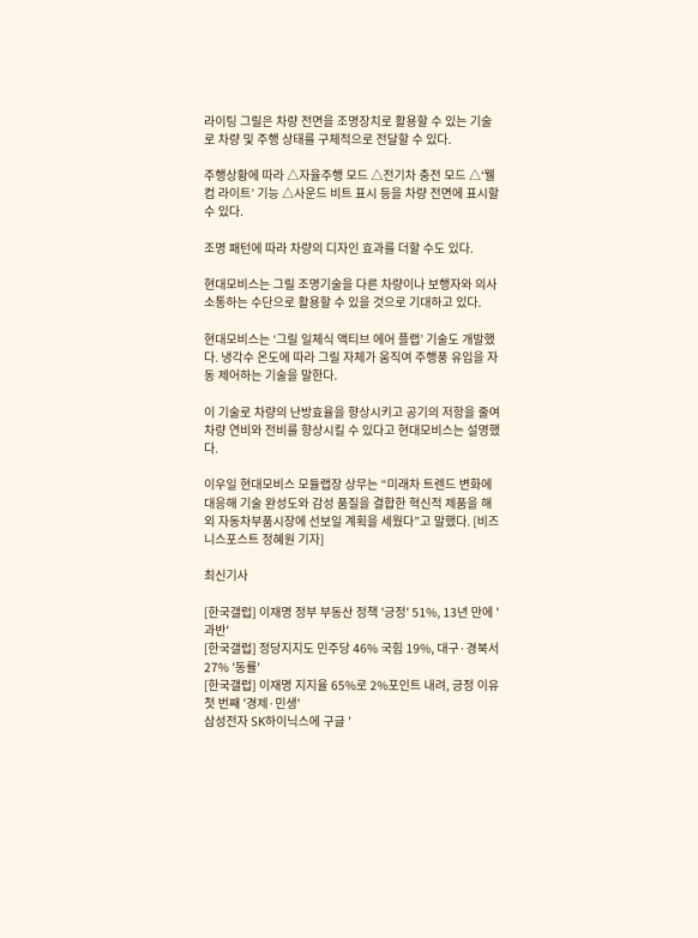라이팅 그릴은 차량 전면을 조명장치로 활용할 수 있는 기술로 차량 및 주행 상태를 구체적으로 전달할 수 있다.

주행상황에 따라 △자율주행 모드 △전기차 충전 모드 △‘웰컴 라이트’ 기능 △사운드 비트 표시 등을 차량 전면에 표시할 수 있다.

조명 패턴에 따라 차량의 디자인 효과를 더할 수도 있다.

현대모비스는 그릴 조명기술을 다른 차량이나 보행자와 의사소통하는 수단으로 활용할 수 있을 것으로 기대하고 있다.

현대모비스는 ‘그릴 일체식 액티브 에어 플랩’ 기술도 개발했다. 냉각수 온도에 따라 그릴 자체가 움직여 주행풍 유입을 자동 제어하는 기술을 말한다.

이 기술로 차량의 난방효율을 향상시키고 공기의 저항을 줄여 차량 연비와 전비를 향상시킬 수 있다고 현대모비스는 설명했다.

이우일 현대모비스 모듈랩장 상무는 “미래차 트렌드 변화에 대응해 기술 완성도와 감성 품질을 결합한 혁신적 제품을 해외 자동차부품시장에 선보일 계획을 세웠다”고 말했다. [비즈니스포스트 정혜원 기자]

최신기사

[한국갤럽] 이재명 정부 부동산 정책 '긍정' 51%, 13년 만에 '과반'
[한국갤럽] 정당지지도 민주당 46% 국힘 19%, 대구·경북서 27% '동률'
[한국갤럽] 이재명 지지율 65%로 2%포인트 내려, 긍정 이유 첫 번째 '경제·민생'
삼성전자 SK하이닉스에 구글 '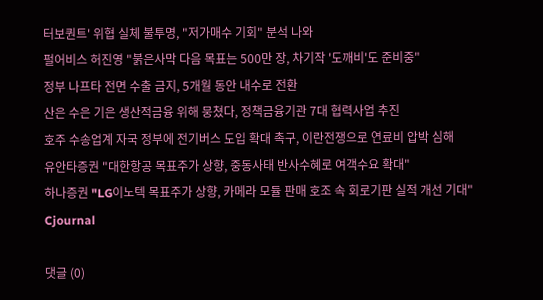터보퀀트' 위협 실체 불투명, "저가매수 기회" 분석 나와
펄어비스 허진영 "붉은사막 다음 목표는 500만 장, 차기작 '도깨비'도 준비중"
정부 나프타 전면 수출 금지, 5개월 동안 내수로 전환
산은 수은 기은 생산적금융 위해 뭉쳤다, 정책금융기관 7대 협력사업 추진
호주 수송업계 자국 정부에 전기버스 도입 확대 촉구, 이란전쟁으로 연료비 압박 심해
유안타증권 "대한항공 목표주가 상향, 중동사태 반사수혜로 여객수요 확대"
하나증권 "LG이노텍 목표주가 상향, 카메라 모듈 판매 호조 속 회로기판 실적 개선 기대"
Cjournal

댓글 (0)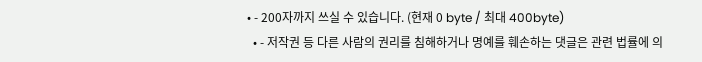• - 200자까지 쓰실 수 있습니다. (현재 0 byte / 최대 400byte)
  • - 저작권 등 다른 사람의 권리를 침해하거나 명예를 훼손하는 댓글은 관련 법률에 의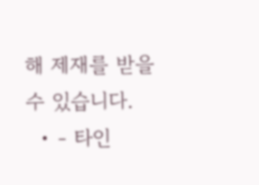해 제재를 받을 수 있습니다.
  • - 타인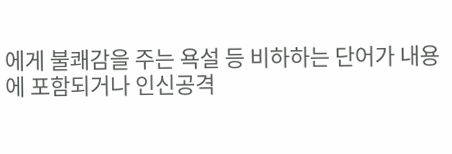에게 불쾌감을 주는 욕설 등 비하하는 단어가 내용에 포함되거나 인신공격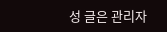성 글은 관리자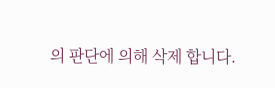의 판단에 의해 삭제 합니다.